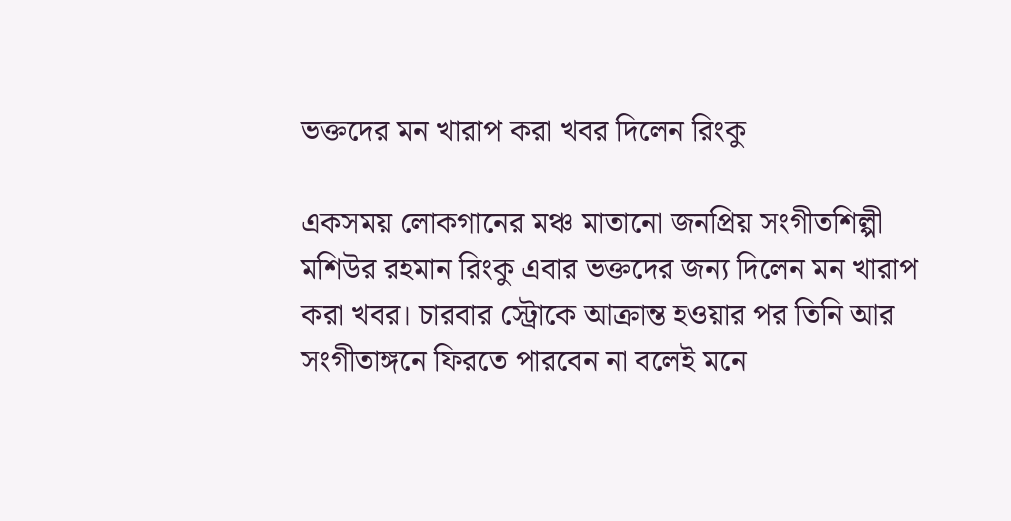ভক্তদের মন খারাপ করা খবর দিলেন রিংকু

একসময় লোকগানের মঞ্চ মাতানো জনপ্রিয় সংগীতশিল্পী মশিউর রহমান রিংকু এবার ভক্তদের জন্য দিলেন মন খারাপ করা খবর। চারবার স্ট্রোকে আক্রান্ত হওয়ার পর তিনি আর সংগীতাঙ্গনে ফিরতে পারবেন না বলেই মনে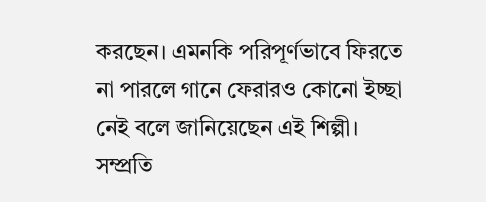করছেন। এমনকি পরিপূর্ণভাবে ফিরতে না পারলে গানে ফেরারও কোনো ইচ্ছা নেই বলে জানিয়েছেন এই শিল্পী। সম্প্রতি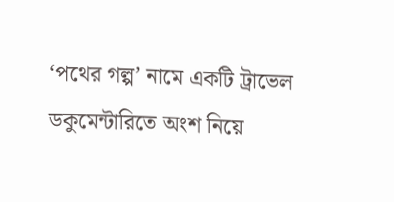‘পথের গল্প’ নামে একটি ট্রাভেল ডকুমেন্টারিতে অংশ নিয়ে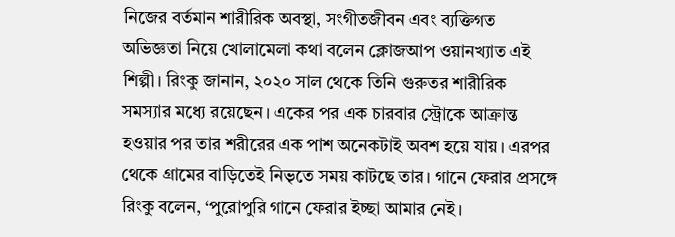নিজের বর্তমান শারীরিক অবস্থা, সংগীতজীবন এবং ব্যক্তিগত অভিজ্ঞতা নিয়ে খোলামেলা কথা বলেন ক্লোজআপ ওয়ানখ্যাত এই শিল্পী। রিংকু জানান, ২০২০ সাল থেকে তিনি গুরুতর শারীরিক সমস্যার মধ্যে রয়েছেন। একের পর এক চারবার স্ট্রোকে আক্রান্ত হওয়ার পর তার শরীরের এক পাশ অনেকটাই অবশ হয়ে যায়। এরপর থেকে গ্রামের বাড়িতেই নিভৃতে সময় কাটছে তার। গানে ফেরার প্রসঙ্গে রিংকু বলেন, ‘পুরোপুরি গানে ফেরার ইচ্ছা আমার নেই।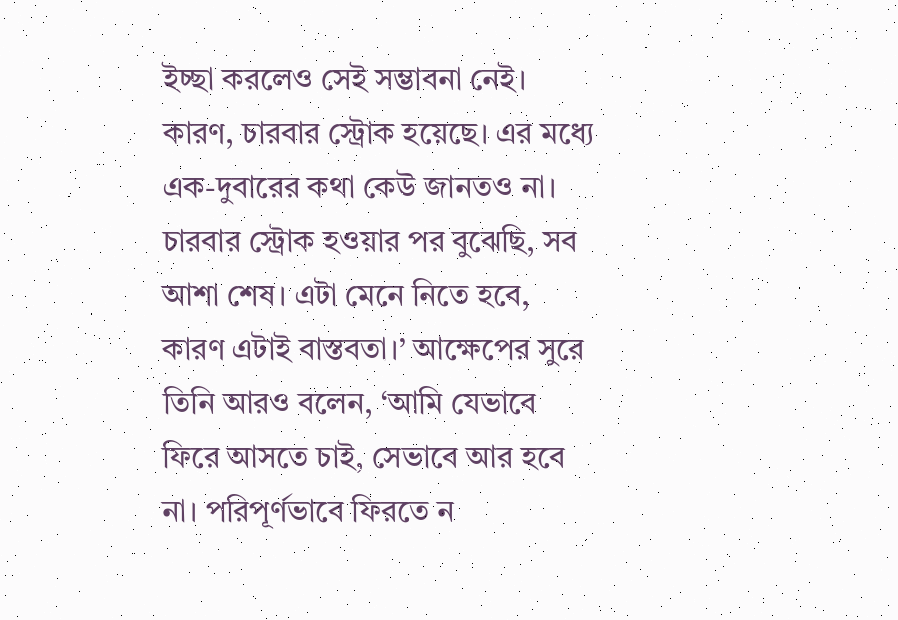ইচ্ছা করলেও সেই সম্ভাবনা নেই। কারণ, চারবার স্ট্রোক হয়েছে। এর মধ্যে এক-দুবারের কথা কেউ জানতও না। চারবার স্ট্রোক হওয়ার পর বুঝেছি, সব আশা শেষ। এটা মেনে নিতে হবে, কারণ এটাই বাস্তবতা।’ আক্ষেপের সুরে তিনি আরও বলেন, ‘আমি যেভাবে ফিরে আসতে চাই, সেভাবে আর হবে না। পরিপূর্ণভাবে ফিরতে ন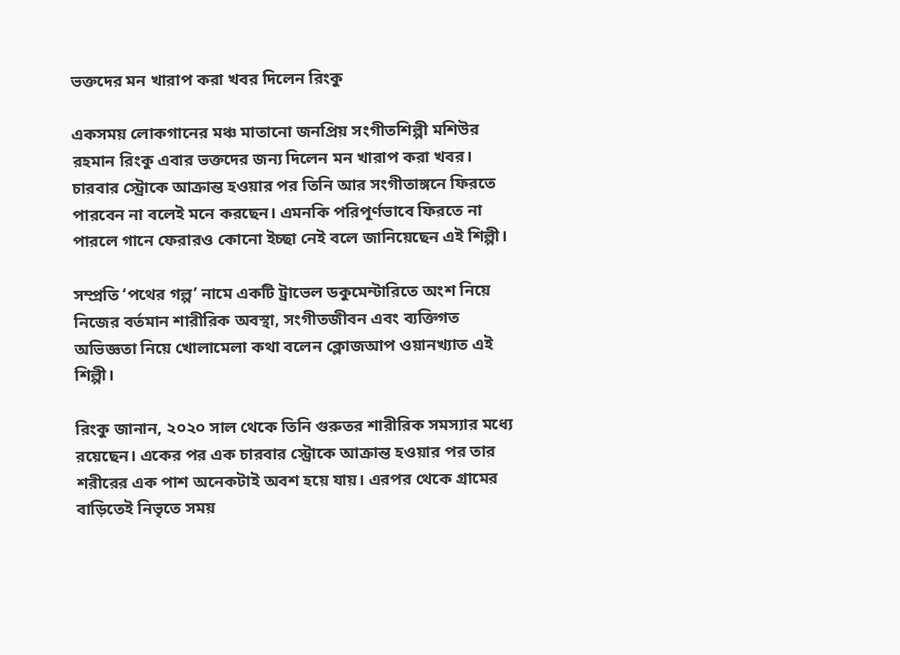ভক্তদের মন খারাপ করা খবর দিলেন রিংকু

একসময় লোকগানের মঞ্চ মাতানো জনপ্রিয় সংগীতশিল্পী মশিউর রহমান রিংকু এবার ভক্তদের জন্য দিলেন মন খারাপ করা খবর। চারবার স্ট্রোকে আক্রান্ত হওয়ার পর তিনি আর সংগীতাঙ্গনে ফিরতে পারবেন না বলেই মনে করছেন। এমনকি পরিপূর্ণভাবে ফিরতে না পারলে গানে ফেরারও কোনো ইচ্ছা নেই বলে জানিয়েছেন এই শিল্পী।

সম্প্রতি ‘পথের গল্প’ নামে একটি ট্রাভেল ডকুমেন্টারিতে অংশ নিয়ে নিজের বর্তমান শারীরিক অবস্থা, সংগীতজীবন এবং ব্যক্তিগত অভিজ্ঞতা নিয়ে খোলামেলা কথা বলেন ক্লোজআপ ওয়ানখ্যাত এই শিল্পী।

রিংকু জানান, ২০২০ সাল থেকে তিনি গুরুতর শারীরিক সমস্যার মধ্যে রয়েছেন। একের পর এক চারবার স্ট্রোকে আক্রান্ত হওয়ার পর তার শরীরের এক পাশ অনেকটাই অবশ হয়ে যায়। এরপর থেকে গ্রামের বাড়িতেই নিভৃতে সময়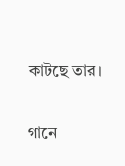কাটছে তার।

গানে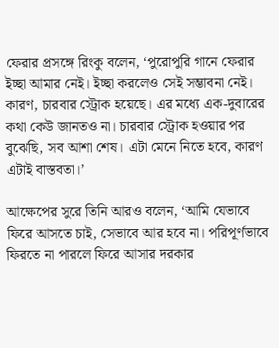ফেরার প্রসঙ্গে রিংকু বলেন, ‘পুরোপুরি গানে ফেরার ইচ্ছা আমার নেই। ইচ্ছা করলেও সেই সম্ভাবনা নেই। কারণ, চারবার স্ট্রোক হয়েছে। এর মধ্যে এক-দুবারের কথা কেউ জানতও না। চারবার স্ট্রোক হওয়ার পর বুঝেছি, সব আশা শেষ। এটা মেনে নিতে হবে, কারণ এটাই বাস্তবতা।’

আক্ষেপের সুরে তিনি আরও বলেন, ‘আমি যেভাবে ফিরে আসতে চাই, সেভাবে আর হবে না। পরিপূর্ণভাবে ফিরতে না পারলে ফিরে আসার দরকার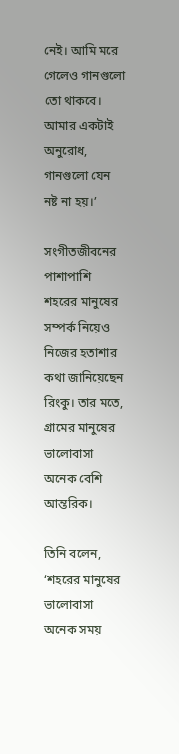নেই। আমি মরে গেলেও গানগুলো তো থাকবে। আমার একটাই অনুরোধ, গানগুলো যেন নষ্ট না হয়।’

সংগীতজীবনের পাশাপাশি শহরের মানুষের সম্পর্ক নিয়েও নিজের হতাশার কথা জানিয়েছেন রিংকু। তার মতে, গ্রামের মানুষের ভালোবাসা অনেক বেশি আন্তরিক।

তিনি বলেন, ‘শহরের মানুষের ভালোবাসা অনেক সময়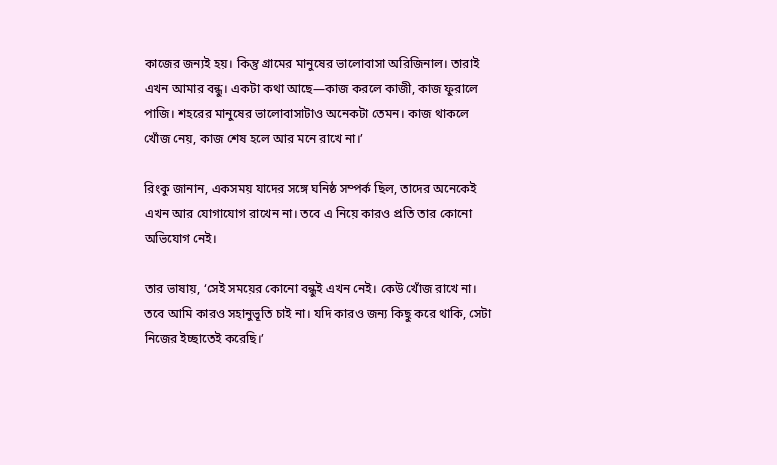কাজের জন্যই হয়। কিন্তু গ্রামের মানুষের ভালোবাসা অরিজিনাল। তারাই এখন আমার বন্ধু। একটা কথা আছে—কাজ করলে কাজী, কাজ ফুরালে পাজি। শহরের মানুষের ভালোবাসাটাও অনেকটা তেমন। কাজ থাকলে খোঁজ নেয়, কাজ শেষ হলে আর মনে রাখে না।’

রিংকু জানান, একসময় যাদের সঙ্গে ঘনিষ্ঠ সম্পর্ক ছিল, তাদের অনেকেই এখন আর যোগাযোগ রাখেন না। তবে এ নিয়ে কারও প্রতি তার কোনো অভিযোগ নেই।

তার ভাষায়, ‘সেই সময়ের কোনো বন্ধুই এখন নেই। কেউ খোঁজ রাখে না। তবে আমি কারও সহানুভূতি চাই না। যদি কারও জন্য কিছু করে থাকি, সেটা নিজের ইচ্ছাতেই করেছি।’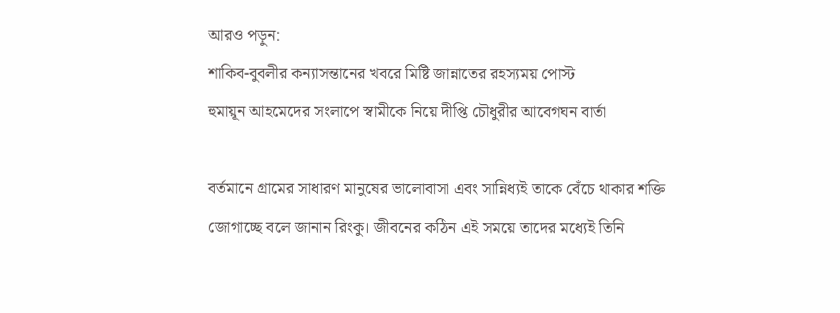আরও পড়ুন:
শাকিব-বুবলীর কন্যাসন্তানের খবরে মিষ্টি জান্নাতের রহস্যময় পোস্ট
হুমায়ূন আহমেদের সংলাপে স্বামীকে নিয়ে দীপ্তি চৌধুরীর আবেগঘন বার্তা

বর্তমানে গ্রামের সাধারণ মানুষের ভালোবাসা এবং সান্নিধ্যই তাকে বেঁচে থাকার শক্তি জোগাচ্ছে বলে জানান রিংকু। জীবনের কঠিন এই সময়ে তাদের মধ্যেই তিনি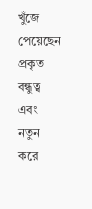খুঁজে পেয়েছেন প্রকৃত বন্ধুত্ব এবং নতুন করে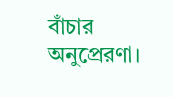বাঁচার অনুপ্রেরণা।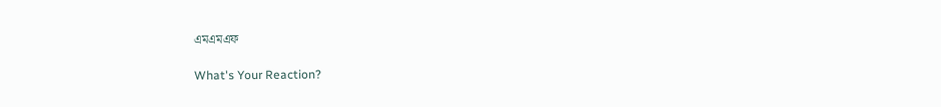এমএমএফ

What's Your Reaction?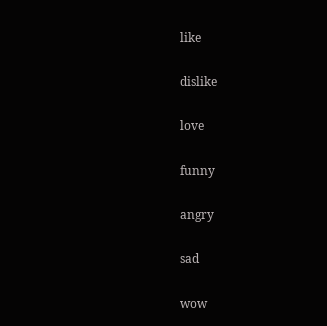like

dislike

love

funny

angry

sad

wow